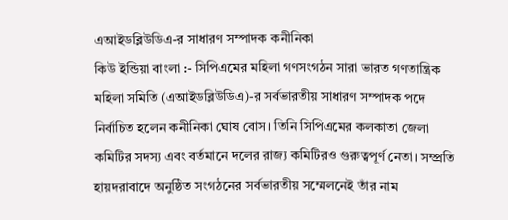এআইডব্লিউডিএ-র সাধারণ সম্পাদক কনীনিকা
কিউ ইন্ডিয়া বাংলা :- সিপিএমের মহিলা গণসংগঠন সারা ভারত গণতান্ত্রিক মহিলা সমিতি (এআইডব্লিউডিএ)-র সর্বভারতীয় সাধারণ সম্পাদক পদে নির্বাচিত হলেন কনীনিকা ঘোষ বোস। তিনি সিপিএমের কলকাতা জেলা কমিটির সদস্য এবং বর্তমানে দলের রাজ্য কমিটিরও গুরুত্বপূর্ণ নেতা। সম্প্রতি হায়দরাবাদে অনুষ্ঠিত সংগঠনের সর্বভারতীয় সম্মেলনেই তাঁর নাম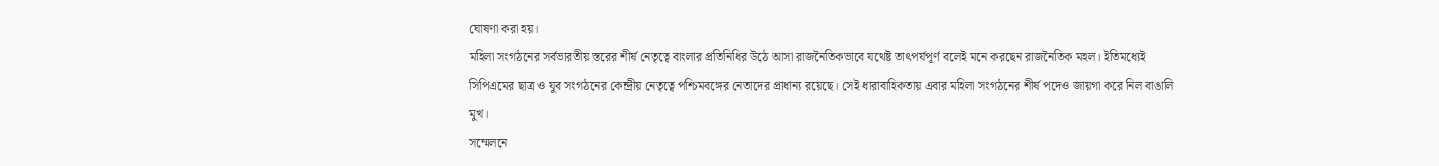ঘোষণা করা হয়।
মহিলা সংগঠনের সর্বভারতীয় স্তরের শীর্ষ নেতৃত্বে বাংলার প্রতিনিধির উঠে আসা রাজনৈতিকভাবে যথেষ্ট তাৎপর্যপূর্ণ বলেই মনে করছেন রাজনৈতিক মহল। ইতিমধ্যেই সিপিএমের ছাত্র ও যুব সংগঠনের কেন্দ্রীয় নেতৃত্বে পশ্চিমবঙ্গের নেতাদের প্রাধান্য রয়েছে। সেই ধারাবাহিকতায় এবার মহিলা সংগঠনের শীর্ষ পদেও জায়গা করে নিল বাঙালি মুখ।
সম্মেলনে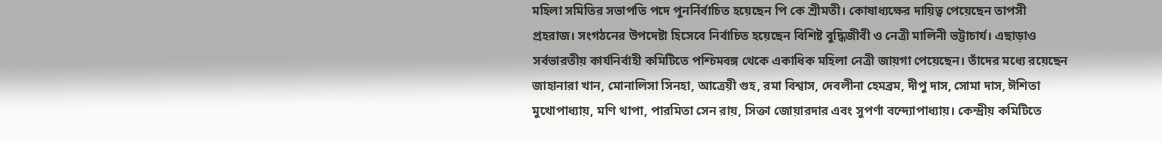মহিলা সমিতির সভাপতি পদে পুনর্নির্বাচিত হয়েছেন পি কে শ্রীমতী। কোষাধ্যক্ষের দায়িত্ব পেয়েছেন তাপসী প্রহরাজ। সংগঠনের উপদেষ্টা হিসেবে নির্বাচিত হয়েছেন বিশিষ্ট বুদ্ধিজীবী ও নেত্রী মালিনী ভট্টাচার্য। এছাড়াও সর্বভারতীয় কার্যনির্বাহী কমিটিতে পশ্চিমবঙ্গ থেকে একাধিক মহিলা নেত্রী জায়গা পেয়েছেন। তাঁদের মধ্যে রয়েছেন জাহানারা খান, মোনালিসা সিনহা, আত্রেয়ী গুহ, রমা বিশ্বাস, দেবলীনা হেমব্রম, দীপু দাস, সোমা দাস, ঈশিতা মুখোপাধ্যায়, মণি থাপা, পারমিতা সেন রায়, সিক্তা জোয়ারদার এবং সুপর্ণা বন্দ্যোপাধ্যায়। কেন্দ্রীয় কমিটিতে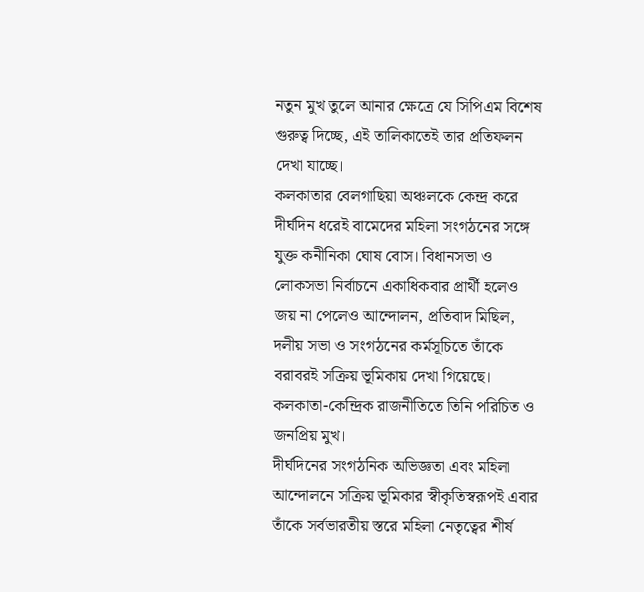নতুন মুখ তুলে আনার ক্ষেত্রে যে সিপিএম বিশেষ গুরুত্ব দিচ্ছে, এই তালিকাতেই তার প্রতিফলন দেখা যাচ্ছে।
কলকাতার বেলগাছিয়া অঞ্চলকে কেন্দ্র করে দীর্ঘদিন ধরেই বামেদের মহিলা সংগঠনের সঙ্গে যুক্ত কনীনিকা ঘোষ বোস। বিধানসভা ও লোকসভা নির্বাচনে একাধিকবার প্রার্থী হলেও জয় না পেলেও আন্দোলন, প্রতিবাদ মিছিল, দলীয় সভা ও সংগঠনের কর্মসূচিতে তাঁকে বরাবরই সক্রিয় ভূমিকায় দেখা গিয়েছে। কলকাতা-কেন্দ্রিক রাজনীতিতে তিনি পরিচিত ও জনপ্রিয় মুখ।
দীর্ঘদিনের সংগঠনিক অভিজ্ঞতা এবং মহিলা আন্দোলনে সক্রিয় ভূমিকার স্বীকৃতিস্বরূপই এবার তাঁকে সর্বভারতীয় স্তরে মহিলা নেতৃত্বের শীর্ষ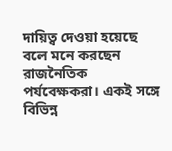দায়িত্ব দেওয়া হয়েছে বলে মনে করছেন রাজনৈতিক পর্যবেক্ষকরা। একই সঙ্গে বিভিন্ন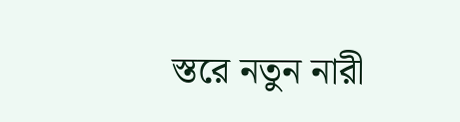স্তরে নতুন নারী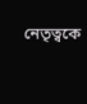নেতৃত্বকে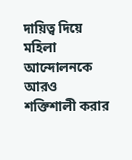দায়িত্ব দিয়ে মহিলা আন্দোলনকে আরও শক্তিশালী করার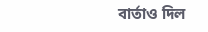বার্তাও দিল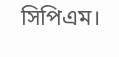সিপিএম।